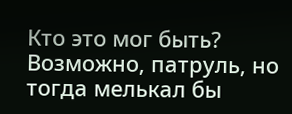Кто это мог быть? Возможно, патруль, но тогда мелькал бы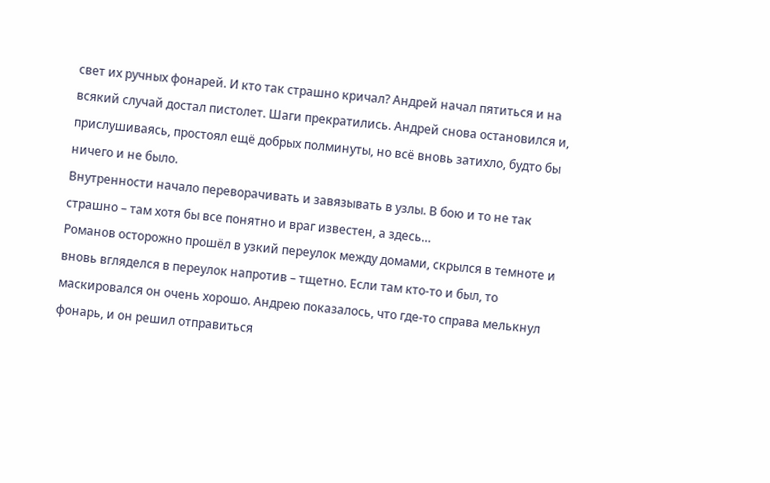свет их ручных фонарей. И кто так страшно кричал? Андрей начал пятиться и на всякий случай достал пистолет. Шаги прекратились. Андрей снова остановился и, прислушиваясь, простоял ещё добрых полминуты, но всё вновь затихло, будто бы ничего и не было.
Внутренности начало переворачивать и завязывать в узлы. В бою и то не так страшно – там хотя бы все понятно и враг известен, а здесь…
Романов осторожно прошёл в узкий переулок между домами, скрылся в темноте и вновь вгляделся в переулок напротив – тщетно. Если там кто-то и был, то маскировался он очень хорошо. Андрею показалось, что где-то справа мелькнул фонарь, и он решил отправиться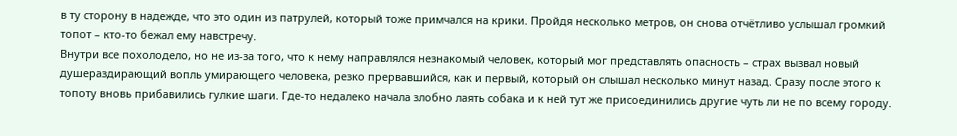в ту сторону в надежде, что это один из патрулей, который тоже примчался на крики. Пройдя несколько метров, он снова отчётливо услышал громкий топот – кто-то бежал ему навстречу.
Внутри все похолодело, но не из-за того, что к нему направлялся незнакомый человек, который мог представлять опасность – страх вызвал новый душераздирающий вопль умирающего человека, резко прервавшийся, как и первый, который он слышал несколько минут назад. Сразу после этого к топоту вновь прибавились гулкие шаги. Где-то недалеко начала злобно лаять собака и к ней тут же присоединились другие чуть ли не по всему городу.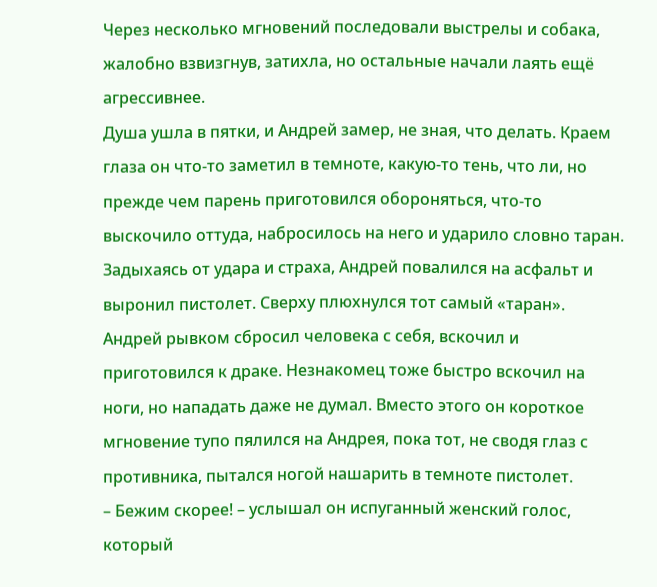Через несколько мгновений последовали выстрелы и собака, жалобно взвизгнув, затихла, но остальные начали лаять ещё агрессивнее.
Душа ушла в пятки, и Андрей замер, не зная, что делать. Краем глаза он что-то заметил в темноте, какую-то тень, что ли, но прежде чем парень приготовился обороняться, что-то выскочило оттуда, набросилось на него и ударило словно таран. Задыхаясь от удара и страха, Андрей повалился на асфальт и выронил пистолет. Сверху плюхнулся тот самый «таран». Андрей рывком сбросил человека с себя, вскочил и приготовился к драке. Незнакомец тоже быстро вскочил на ноги, но нападать даже не думал. Вместо этого он короткое мгновение тупо пялился на Андрея, пока тот, не сводя глаз с противника, пытался ногой нашарить в темноте пистолет.
– Бежим скорее! – услышал он испуганный женский голос, который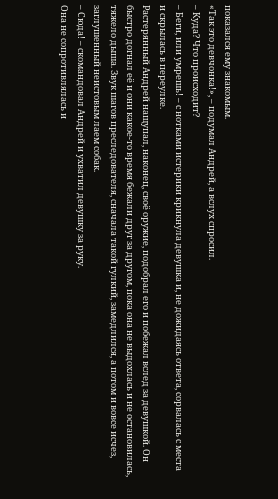показался ему знакомым.
«Так это девчонка!», – подумал Андрей, а вслух спросил.
– Куда? Что происходит?
– Беги, или умрешь! – с нотками истерики крикнула девушка и, не дожидаясь ответа, сорвалась с места и скрылась в переулке.
Растерянный Андрей нащупал, наконец, своё оружие, подобрал его и побежал вслед за девушкой. Он быстро догнал её и они какое-то время бежали друг за другом, пока она не выдохлась и не остановилась, тяжело дыша. Звук шагов преследователя, сначала такой гулкий, замедлился, а потом и вовсе исчез, заглушенный неистовым лаем собак.
– Сюда! – скомандовал Андрей и ухватил девушку за руку.
Она не сопротивлялась и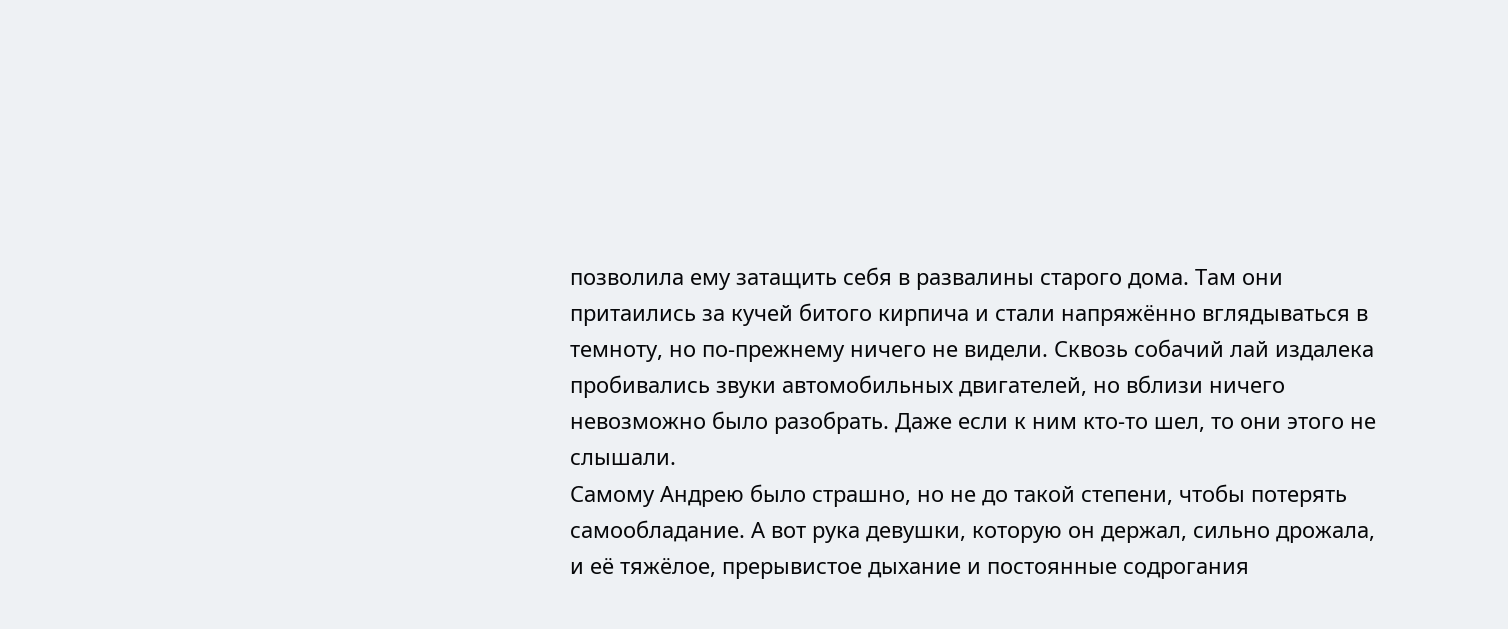позволила ему затащить себя в развалины старого дома. Там они притаились за кучей битого кирпича и стали напряжённо вглядываться в темноту, но по-прежнему ничего не видели. Сквозь собачий лай издалека пробивались звуки автомобильных двигателей, но вблизи ничего невозможно было разобрать. Даже если к ним кто-то шел, то они этого не слышали.
Самому Андрею было страшно, но не до такой степени, чтобы потерять самообладание. А вот рука девушки, которую он держал, сильно дрожала, и её тяжёлое, прерывистое дыхание и постоянные содрогания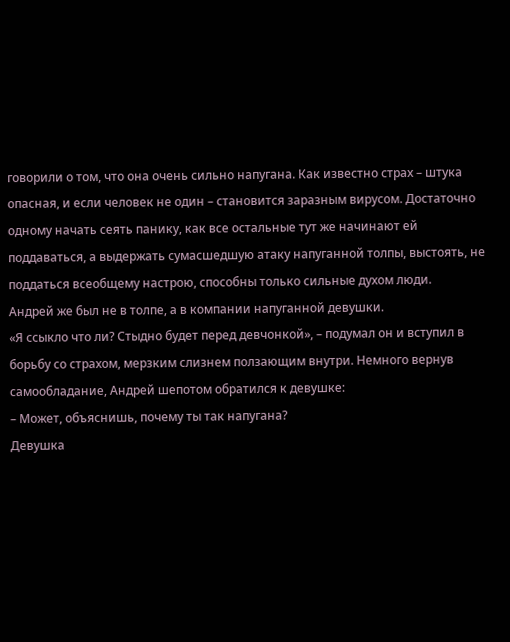говорили о том, что она очень сильно напугана. Как известно страх – штука опасная, и если человек не один – становится заразным вирусом. Достаточно одному начать сеять панику, как все остальные тут же начинают ей поддаваться, а выдержать сумасшедшую атаку напуганной толпы, выстоять, не поддаться всеобщему настрою, способны только сильные духом люди.
Андрей же был не в толпе, а в компании напуганной девушки.
«Я ссыкло что ли? Стыдно будет перед девчонкой», – подумал он и вступил в борьбу со страхом, мерзким слизнем ползающим внутри. Немного вернув самообладание, Андрей шепотом обратился к девушке:
– Может, объяснишь, почему ты так напугана?
Девушка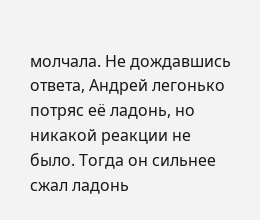молчала. Не дождавшись ответа, Андрей легонько потряс её ладонь, но никакой реакции не было. Тогда он сильнее сжал ладонь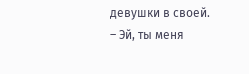девушки в своей.
– Эй, ты меня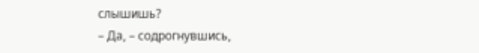слышишь?
– Да, – содрогнувшись,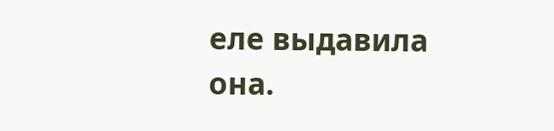еле выдавила она.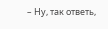– Ну, так ответь,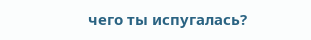чего ты испугалась?